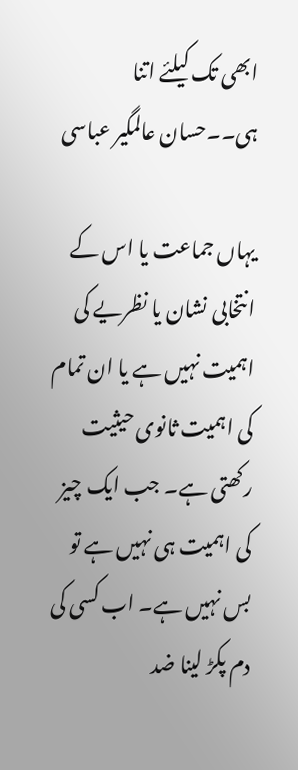ابھی تک کیلئے اتنا ہی۔۔حسان عالمگیر عباسی

یہاں جماعت یا اس کے انتخابی نشان یا نظریے کی اہمیت نہیں ہے یا ان تمام کی اہمیت ثانوی حیثیت رکھتی ہے۔ جب ایک چیز کی اہمیت ہی نہیں ہے تو بس نہیں ہے۔ اب کسی کی دم پکڑ لینا ضد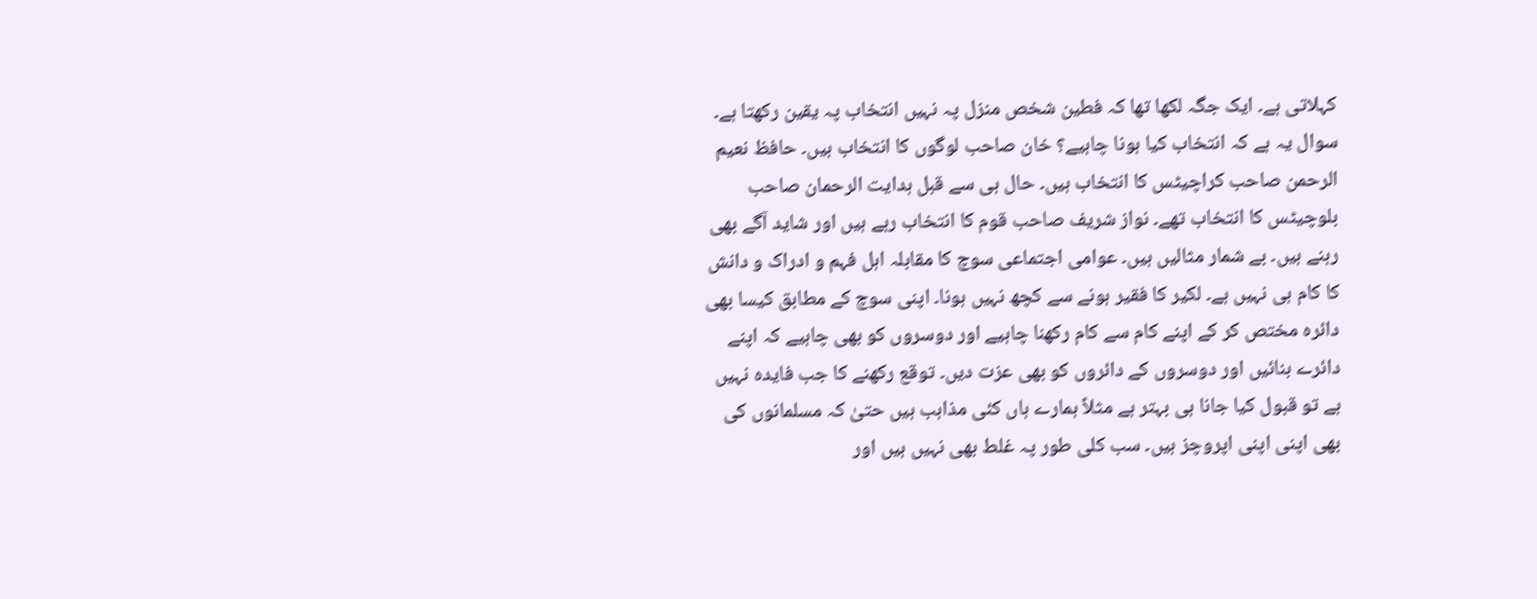کہلاتی ہے۔ ایک جگہ لکھا تھا کہ فطین شخص منزل پہ نہیں انتخاب پہ یقین رکھتا ہے۔ سوال یہ ہے کہ انتخاب کیا ہونا چاہیے؟ خان صاحب لوگوں کا انتخاب ہیں۔ حافظ نعیم الرحمن صاحب کراچیٹس کا انتخاب ہیں۔ حال ہی سے قبل ہدایت الرحمان صاحب بلوچیٹس کا انتخاب تھے۔ نواز شریف صاحب قوم کا انتخاب رہے ہیں اور شاید آگے بھی رہنے ہیں۔ بے شمار مثالیں ہیں۔ عوامی اجتماعی سوچ کا مقابلہ اہل فہم و ادراک و دانش کا کام ہی نہیں ہے۔ لکیر کا فقیر ہونے سے کچھ نہیں ہونا۔ اپنی سوچ کے مطابق کیسا بھی دائرہ مختص کر کے اپنے کام سے کام رکھنا چاہیے اور دوسروں کو بھی چاہیے کہ اپنے دائرے بنائیں اور دوسروں کے دائروں کو بھی عزت دیں۔ توقع رکھنے کا جب فایدہ نہیں ہے تو قبول کیا جانا ہی بہتر ہے مثلاً ہمارے ہاں کئی مذاہب ہیں حتیٰ کہ مسلمانوں کی بھی اپنی اپنی اپروچز ہیں۔ سب کلی طور پہ غلط بھی نہیں ہیں اور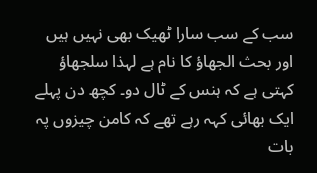سب کے سب سارا ٹھیک بھی نہیں ہیں اور بحث الجھاؤ کا نام ہے لہذا سلجھاؤ کہتی ہے کہ ہنس کے ٹال دو۔ کچھ دن پہلے ایک بھائی کہہ رہے تھے کہ کامن چیزوں پہ بات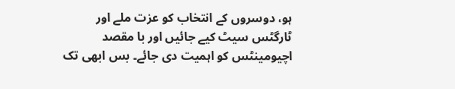ہو، دوسروں کے انتخاب کو عزت ملے اور ٹارگٹس سیٹ کیے جائیں اور با مقصد اچیومینٹس کو اہمیت دی جائے۔ بس ابھی تک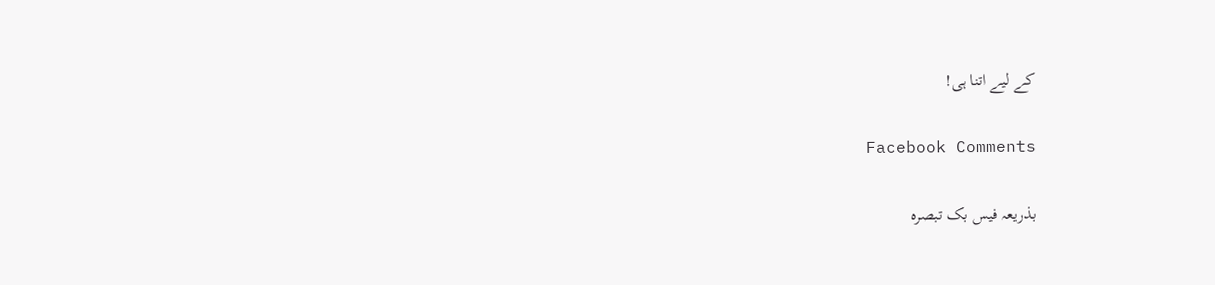کے لیے اتنا ہی!

Facebook Comments

بذریعہ فیس بک تبصرہ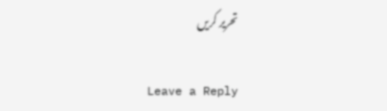تحریر کریں

Leave a Reply